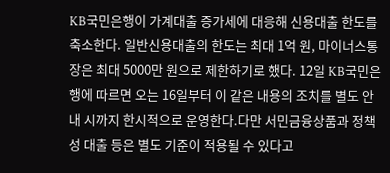KB국민은행이 가계대출 증가세에 대응해 신용대출 한도를 축소한다. 일반신용대출의 한도는 최대 1억 원, 마이너스통장은 최대 5000만 원으로 제한하기로 했다. 12일 KB국민은행에 따르면 오는 16일부터 이 같은 내용의 조치를 별도 안내 시까지 한시적으로 운영한다.다만 서민금융상품과 정책성 대출 등은 별도 기준이 적용될 수 있다고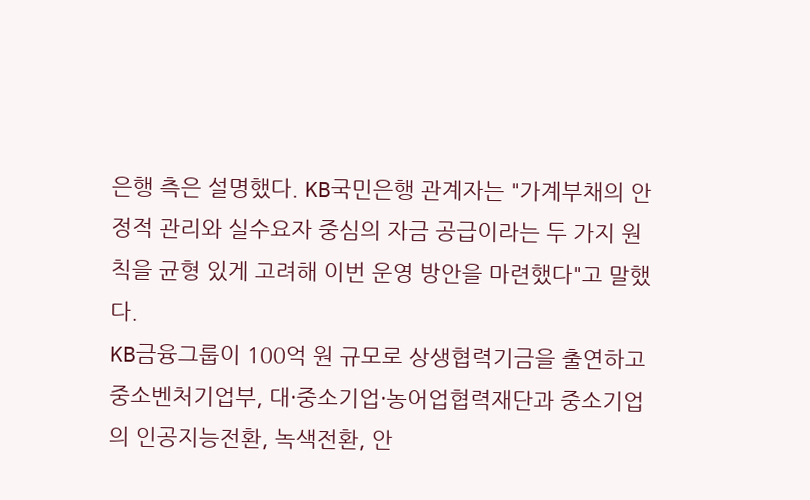은행 측은 설명했다. KB국민은행 관계자는 "가계부채의 안정적 관리와 실수요자 중심의 자금 공급이라는 두 가지 원칙을 균형 있게 고려해 이번 운영 방안을 마련했다"고 말했다.
KB금융그룹이 100억 원 규모로 상생협력기금을 출연하고 중소벤처기업부, 대·중소기업·농어업협력재단과 중소기업의 인공지능전환, 녹색전환, 안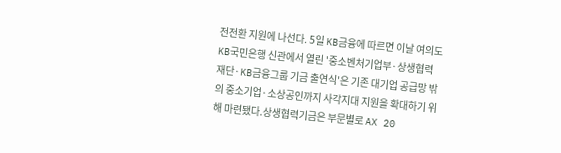전전환 지원에 나선다. 5일 KB금융에 따르면 이날 여의도 KB국민은행 신관에서 열린 '중소벤처기업부·상생협력재단·KB금융그룹 기금 출연식'은 기존 대기업 공급망 밖의 중소기업·소상공인까지 사각지대 지원을 확대하기 위해 마련됐다.상생협력기금은 부문별로 AX 20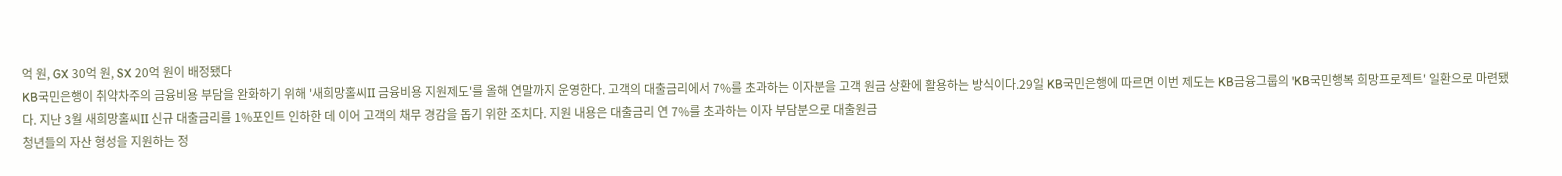억 원, GX 30억 원, SX 20억 원이 배정됐다
KB국민은행이 취약차주의 금융비용 부담을 완화하기 위해 '새희망홀씨II 금융비용 지원제도'를 올해 연말까지 운영한다. 고객의 대출금리에서 7%를 초과하는 이자분을 고객 원금 상환에 활용하는 방식이다.29일 KB국민은행에 따르면 이번 제도는 KB금융그룹의 'KB국민행복 희망프로젝트' 일환으로 마련됐다. 지난 3월 새희망홀씨II 신규 대출금리를 1%포인트 인하한 데 이어 고객의 채무 경감을 돕기 위한 조치다. 지원 내용은 대출금리 연 7%를 초과하는 이자 부담분으로 대출원금
청년들의 자산 형성을 지원하는 정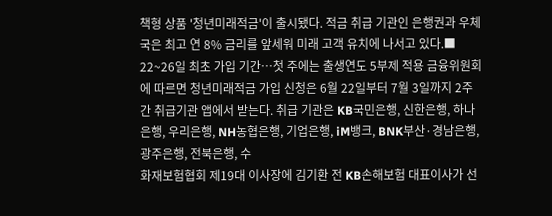책형 상품 '청년미래적금'이 출시됐다. 적금 취급 기관인 은행권과 우체국은 최고 연 8% 금리를 앞세워 미래 고객 유치에 나서고 있다.■ 22~26일 최초 가입 기간…첫 주에는 출생연도 5부제 적용 금융위원회에 따르면 청년미래적금 가입 신청은 6월 22일부터 7월 3일까지 2주간 취급기관 앱에서 받는다. 취급 기관은 KB국민은행, 신한은행, 하나은행, 우리은행, NH농협은행, 기업은행, iM뱅크, BNK부산·경남은행, 광주은행, 전북은행, 수
화재보험협회 제19대 이사장에 김기환 전 KB손해보험 대표이사가 선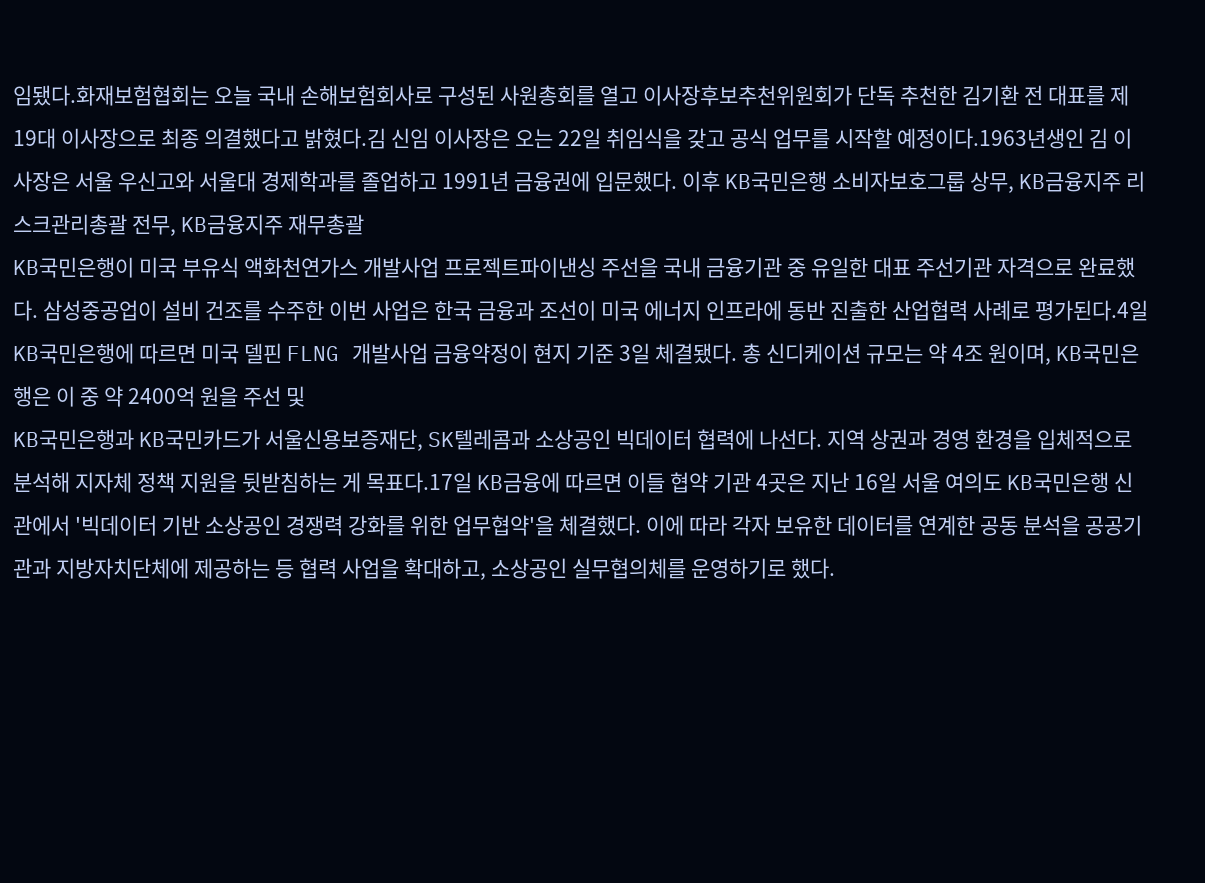임됐다.화재보험협회는 오늘 국내 손해보험회사로 구성된 사원총회를 열고 이사장후보추천위원회가 단독 추천한 김기환 전 대표를 제19대 이사장으로 최종 의결했다고 밝혔다.김 신임 이사장은 오는 22일 취임식을 갖고 공식 업무를 시작할 예정이다.1963년생인 김 이사장은 서울 우신고와 서울대 경제학과를 졸업하고 1991년 금융권에 입문했다. 이후 KB국민은행 소비자보호그룹 상무, KB금융지주 리스크관리총괄 전무, KB금융지주 재무총괄
KB국민은행이 미국 부유식 액화천연가스 개발사업 프로젝트파이낸싱 주선을 국내 금융기관 중 유일한 대표 주선기관 자격으로 완료했다. 삼성중공업이 설비 건조를 수주한 이번 사업은 한국 금융과 조선이 미국 에너지 인프라에 동반 진출한 산업협력 사례로 평가된다.4일 KB국민은행에 따르면 미국 델핀 FLNG 개발사업 금융약정이 현지 기준 3일 체결됐다. 총 신디케이션 규모는 약 4조 원이며, KB국민은행은 이 중 약 2400억 원을 주선 및
KB국민은행과 KB국민카드가 서울신용보증재단, SK텔레콤과 소상공인 빅데이터 협력에 나선다. 지역 상권과 경영 환경을 입체적으로 분석해 지자체 정책 지원을 뒷받침하는 게 목표다.17일 KB금융에 따르면 이들 협약 기관 4곳은 지난 16일 서울 여의도 KB국민은행 신관에서 '빅데이터 기반 소상공인 경쟁력 강화를 위한 업무협약'을 체결했다. 이에 따라 각자 보유한 데이터를 연계한 공동 분석을 공공기관과 지방자치단체에 제공하는 등 협력 사업을 확대하고, 소상공인 실무협의체를 운영하기로 했다.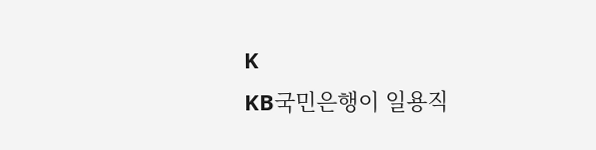K
KB국민은행이 일용직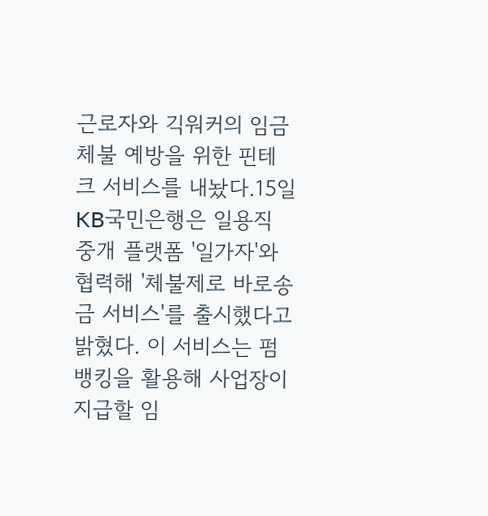근로자와 긱워커의 임금 체불 예방을 위한 핀테크 서비스를 내놨다.15일 KB국민은행은 일용직 중개 플랫폼 '일가자'와 협력해 '체불제로 바로송금 서비스'를 출시했다고 밝혔다. 이 서비스는 펌뱅킹을 활용해 사업장이 지급할 임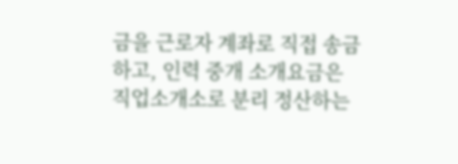금을 근로자 계좌로 직접 송금하고, 인력 중개 소개요금은 직업소개소로 분리 정산하는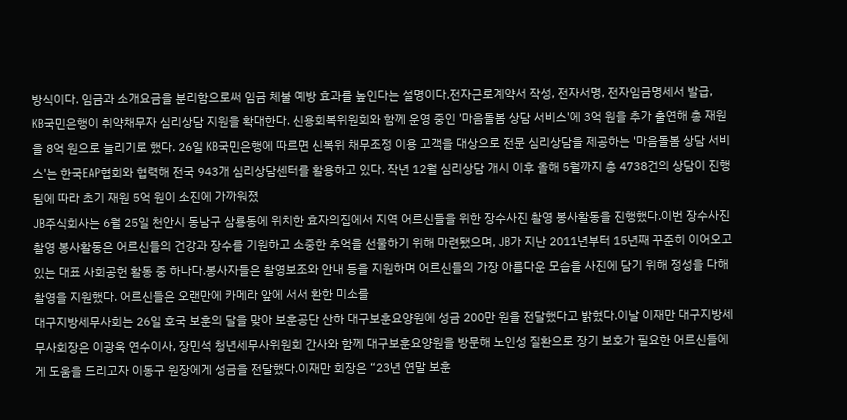방식이다. 임금과 소개요금을 분리함으로써 임금 체불 예방 효과를 높인다는 설명이다.전자근로계약서 작성, 전자서명, 전자임금명세서 발급,
KB국민은행이 취약채무자 심리상담 지원을 확대한다. 신용회복위원회와 함께 운영 중인 '마음돌봄 상담 서비스'에 3억 원을 추가 출연해 총 재원을 8억 원으로 늘리기로 했다. 26일 KB국민은행에 따르면 신복위 채무조정 이용 고객을 대상으로 전문 심리상담을 제공하는 '마음돌봄 상담 서비스'는 한국EAP협회와 협력해 전국 943개 심리상담센터를 활용하고 있다. 작년 12월 심리상담 개시 이후 올해 5월까지 총 4738건의 상담이 진행됨에 따라 초기 재원 5억 원이 소진에 가까워졌
JB주식회사는 6월 25일 천안시 동남구 삼룡동에 위치한 효자의집에서 지역 어르신들을 위한 장수사진 촬영 봉사활동을 진행했다.이번 장수사진 촬영 봉사활동은 어르신들의 건강과 장수를 기원하고 소중한 추억을 선물하기 위해 마련됐으며, JB가 지난 2011년부터 15년째 꾸준히 이어오고 있는 대표 사회공헌 활동 중 하나다.봉사자들은 촬영보조와 안내 등을 지원하며 어르신들의 가장 아름다운 모습을 사진에 담기 위해 정성을 다해 촬영을 지원했다. 어르신들은 오랜만에 카메라 앞에 서서 환한 미소를
대구지방세무사회는 26일 호국 보훈의 달을 맞아 보훈공단 산하 대구보훈요양원에 성금 200만 원을 전달했다고 밝혔다.이날 이재만 대구지방세무사회장은 이광욱 연수이사, 장민석 청년세무사위원회 간사와 함께 대구보훈요양원을 방문해 노인성 질환으로 장기 보호가 필요한 어르신들에게 도움을 드리고자 이동구 원장에게 성금을 전달했다.이재만 회장은 “23년 연말 보훈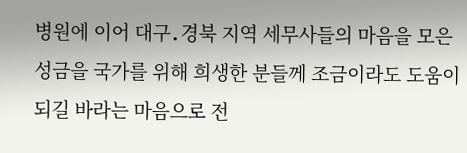병원에 이어 대구․경북 지역 세무사들의 마음을 모은 성금을 국가를 위해 희생한 분들께 조금이라도 도움이 되길 바라는 마음으로 전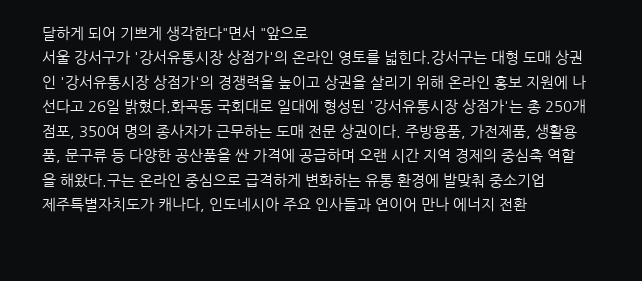달하게 되어 기쁘게 생각한다"면서 "앞으로
서울 강서구가 '강서유통시장 상점가'의 온라인 영토를 넓힌다.강서구는 대형 도매 상권인 '강서유통시장 상점가'의 경쟁력을 높이고 상권을 살리기 위해 온라인 홍보 지원에 나선다고 26일 밝혔다.화곡동 국회대로 일대에 형성된 '강서유통시장 상점가'는 총 250개 점포, 350여 명의 종사자가 근무하는 도매 전문 상권이다. 주방용품, 가전제품, 생활용품, 문구류 등 다양한 공산품을 싼 가격에 공급하며 오랜 시간 지역 경제의 중심축 역할을 해왔다.구는 온라인 중심으로 급격하게 변화하는 유통 환경에 발맞춰 중소기업
제주특별자치도가 캐나다, 인도네시아 주요 인사들과 연이어 만나 에너지 전환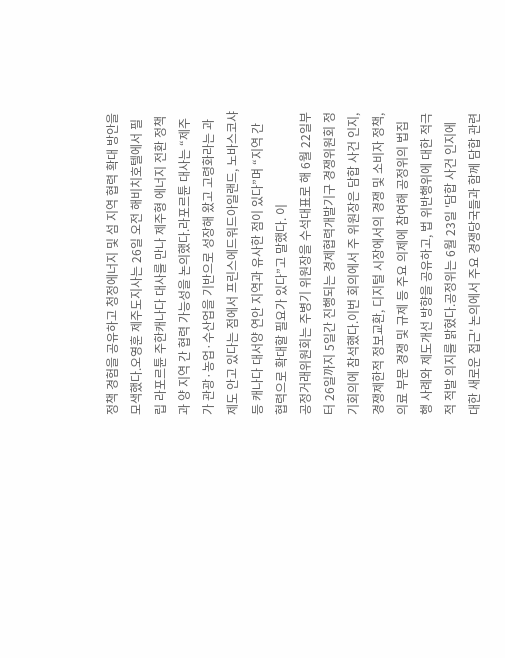정책 경험을 공유하고 청정에너지 및 섬 지역 협력 확대 방안을 모색했다.오영훈 제주도지사는 26일 오전 해비치호텔에서 필립 라포르튠 주한캐나다 대사를 만나 제주형 에너지 전환 정책과 양 지역 간 협력 가능성을 논의했다.라포르튠 대사는 “제주가 관광·농업·수산업을 기반으로 성장해 왔고 고령화라는 과제도 안고 있다는 점에서 프린스에드워드아일랜드, 노바스코샤 등 캐나다 대서양 연안 지역과 유사한 점이 있다”며 “지역 간 협력으로 확대할 필요가 있다”고 말했다. 이
공정거래위원회는 주병기 위원장을 수석대표로 해 6월 22일부터 26일까지 5일간 진행되는 경제협력개발기구 경쟁위원회 정기회의에 참석했다.이번 회의에서 주 위원장은 담합 사건 인지, 경쟁제한적 정보교환, 디지털 시장에서의 경쟁 및 소비자 정책, 의료 부문 경쟁 및 규제 등 주요 의제에 참여해 공정위의 법집행 사례와 제도개선 방향을 공유하고, 법 위반행위에 대한 적극적 적발 의지를 밝혔다.공정위는 6월 23일 '담합 사건 인지에 대한 새로운 접근' 논의에서 주요 경쟁당국들과 함께 담합 관련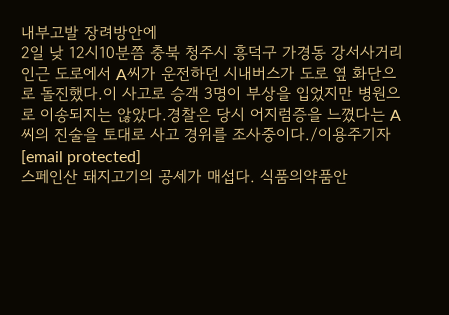내부고발 장려방안에
2일 낮 12시10분쯤 충북 청주시 흥덕구 가경동 강서사거리 인근 도로에서 A씨가 운전하던 시내버스가 도로 옆 화단으로 돌진했다.이 사고로 승객 3명이 부상을 입었지만 병원으로 이송되지는 않았다.경찰은 당시 어지럼증을 느꼈다는 A씨의 진술을 토대로 사고 경위를 조사중이다./이용주기자[email protected]
스페인산 돼지고기의 공세가 매섭다. 식품의약품안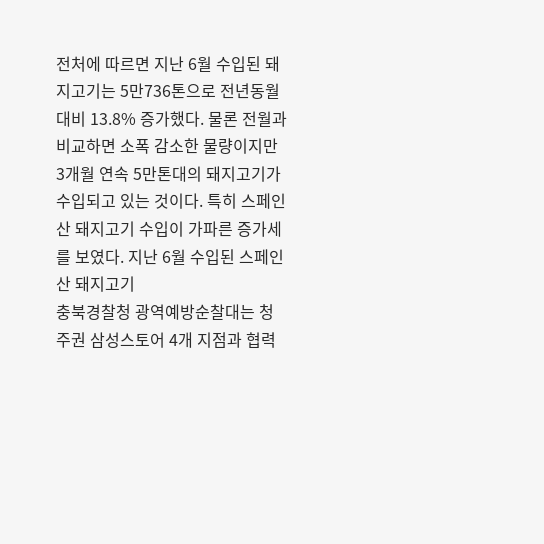전처에 따르면 지난 6월 수입된 돼지고기는 5만736톤으로 전년동월 대비 13.8% 증가했다. 물론 전월과 비교하면 소폭 감소한 물량이지만 3개월 연속 5만톤대의 돼지고기가 수입되고 있는 것이다. 특히 스페인산 돼지고기 수입이 가파른 증가세를 보였다. 지난 6월 수입된 스페인산 돼지고기
충북경찰청 광역예방순찰대는 청주권 삼성스토어 4개 지점과 협력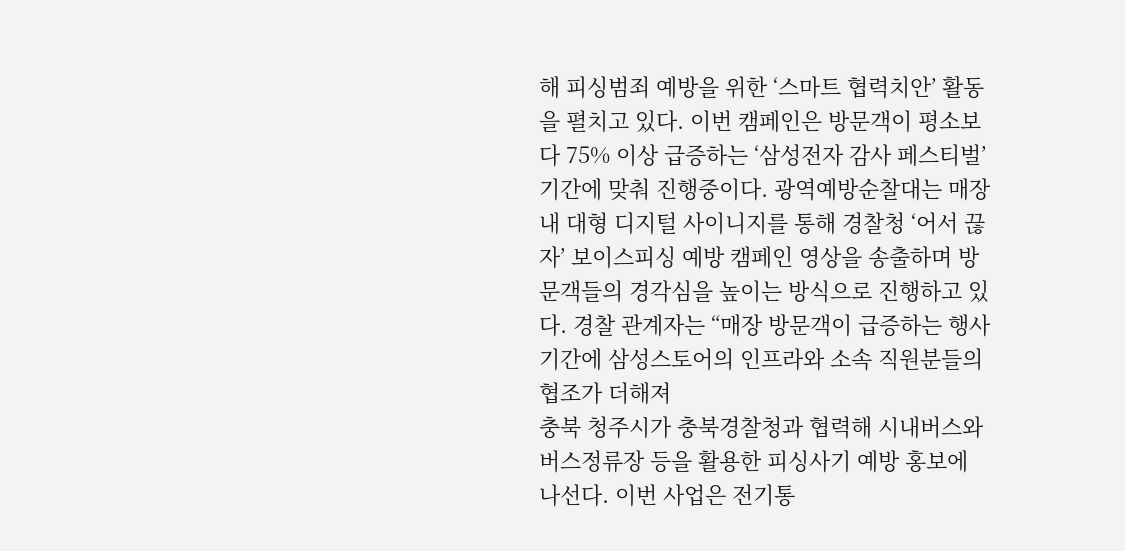해 피싱범죄 예방을 위한 ‘스마트 협력치안’ 활동을 펼치고 있다. 이번 캠페인은 방문객이 평소보다 75% 이상 급증하는 ‘삼성전자 감사 페스티벌’ 기간에 맞춰 진행중이다. 광역예방순찰대는 매장 내 대형 디지털 사이니지를 통해 경찰청 ‘어서 끊자’ 보이스피싱 예방 캠페인 영상을 송출하며 방문객들의 경각심을 높이는 방식으로 진행하고 있다. 경찰 관계자는 “매장 방문객이 급증하는 행사 기간에 삼성스토어의 인프라와 소속 직원분들의 협조가 더해져
충북 청주시가 충북경찰청과 협력해 시내버스와 버스정류장 등을 활용한 피싱사기 예방 홍보에 나선다. 이번 사업은 전기통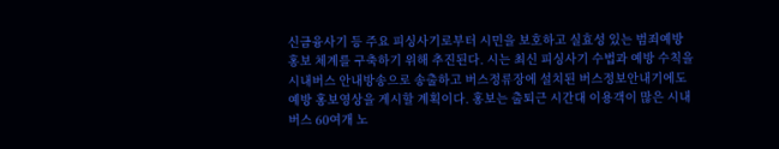신금융사기 등 주요 피싱사기로부터 시민을 보호하고 실효성 있는 범죄예방 홍보 체계를 구축하기 위해 추진된다. 시는 최신 피싱사기 수법과 예방 수칙을 시내버스 안내방송으로 송출하고 버스정류장에 설치된 버스정보안내기에도 예방 홍보영상을 게시할 계획이다. 홍보는 출퇴근 시간대 이용객이 많은 시내버스 60여개 노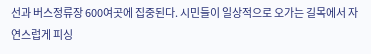선과 버스정류장 600여곳에 집중된다. 시민들이 일상적으로 오가는 길목에서 자연스럽게 피싱